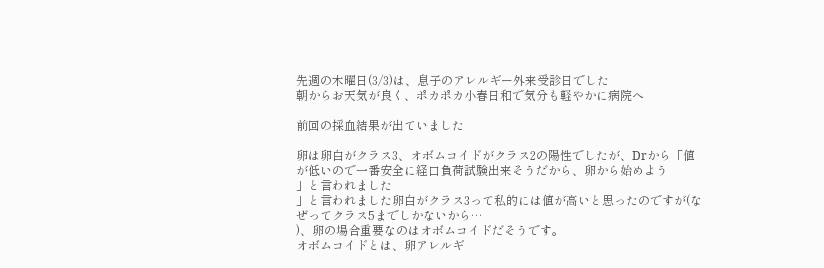先週の木曜日(3/3)は、息子のアレルギー外来受診日でした
朝からお天気が良く、ポカポカ小春日和で気分も軽やかに病院へ

前回の採血結果が出ていました

卵は卵白がクラス3、オボムコイドがクラス2の陽性でしたが、Drから「値が低いので一番安全に経口負荷試験出来そうだから、卵から始めよう
」と言われました
」と言われました卵白がクラス3って私的には値が高いと思ったのですが(なぜってクラス5までしかないから…
)、卵の場合重要なのはオボムコイドだそうです。
オボムコイドとは、卵アレルギ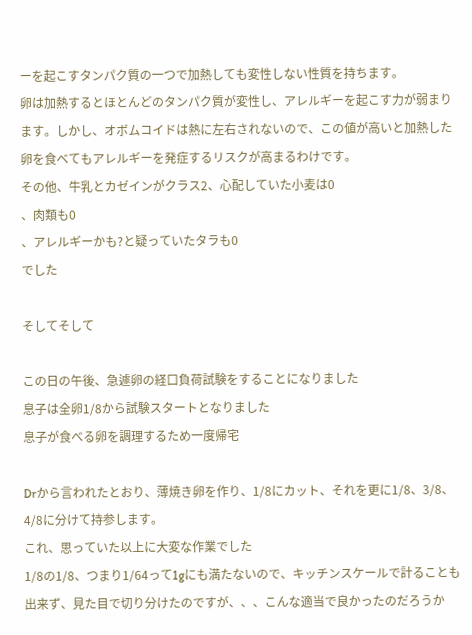ーを起こすタンパク質の一つで加熱しても変性しない性質を持ちます。
卵は加熱するとほとんどのタンパク質が変性し、アレルギーを起こす力が弱まります。しかし、オボムコイドは熱に左右されないので、この値が高いと加熱した卵を食べてもアレルギーを発症するリスクが高まるわけです。
その他、牛乳とカゼインがクラス2、心配していた小麦は0
、肉類も0
、アレルギーかも?と疑っていたタラも0
でした

そしてそして

この日の午後、急遽卵の経口負荷試験をすることになりました
息子は全卵1/8から試験スタートとなりました
息子が食べる卵を調理するため一度帰宅

Drから言われたとおり、薄焼き卵を作り、1/8にカット、それを更に1/8、3/8、4/8に分けて持参します。
これ、思っていた以上に大変な作業でした
1/8の1/8、つまり1/64って1gにも満たないので、キッチンスケールで計ることも出来ず、見た目で切り分けたのですが、、、こんな適当で良かったのだろうか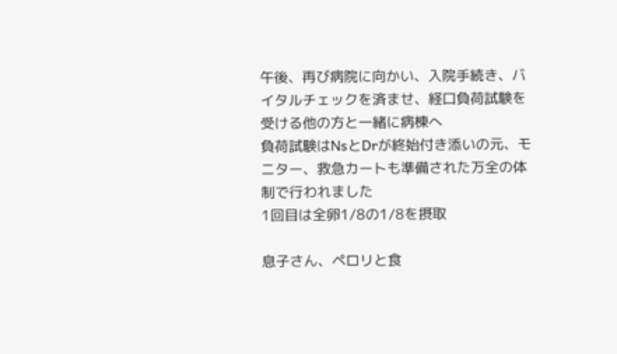午後、再び病院に向かい、入院手続き、バイタルチェックを済ませ、経口負荷試験を受ける他の方と一緒に病棟へ
負荷試験はNsとDrが終始付き添いの元、モニター、救急カートも準備された万全の体制で行われました
1回目は全卵1/8の1/8を摂取

息子さん、ペロリと食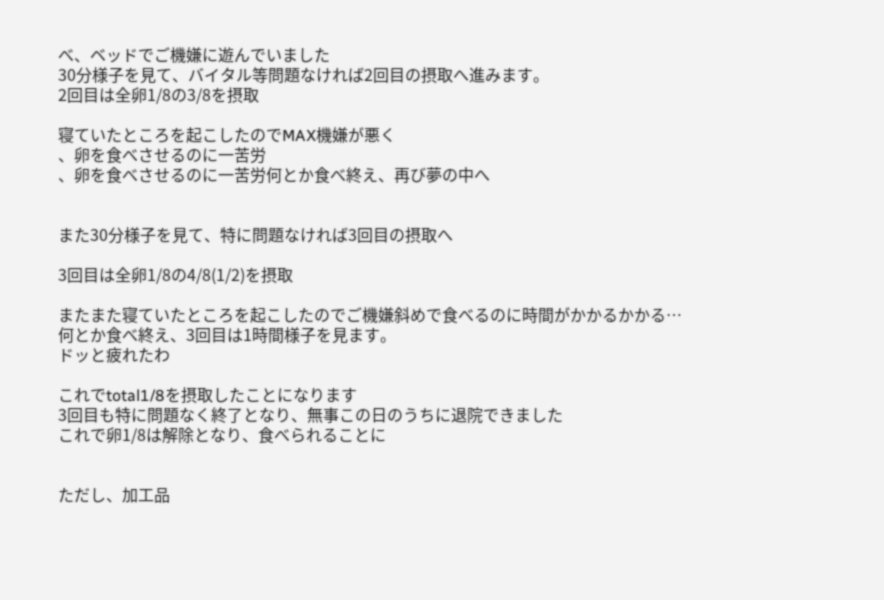べ、ベッドでご機嫌に遊んでいました
30分様子を見て、バイタル等問題なければ2回目の摂取へ進みます。
2回目は全卵1/8の3/8を摂取

寝ていたところを起こしたのでMAX機嫌が悪く
、卵を食べさせるのに一苦労
、卵を食べさせるのに一苦労何とか食べ終え、再び夢の中へ


また30分様子を見て、特に問題なければ3回目の摂取へ

3回目は全卵1/8の4/8(1/2)を摂取

またまた寝ていたところを起こしたのでご機嫌斜めで食べるのに時間がかかるかかる…
何とか食べ終え、3回目は1時間様子を見ます。
ドッと疲れたわ

これでtotal1/8を摂取したことになります
3回目も特に問題なく終了となり、無事この日のうちに退院できました
これで卵1/8は解除となり、食べられることに


ただし、加工品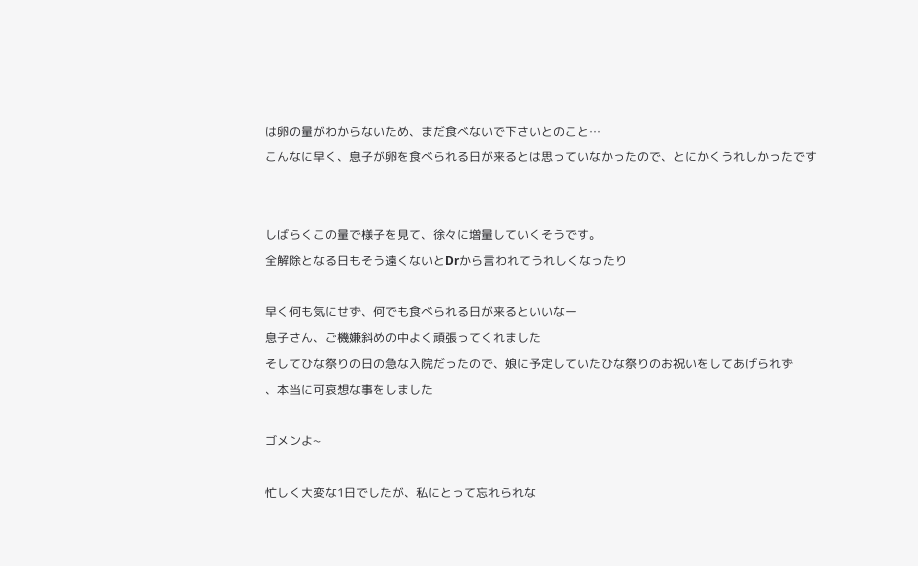は卵の量がわからないため、まだ食べないで下さいとのこと…
こんなに早く、息子が卵を食べられる日が来るとは思っていなかったので、とにかくうれしかったです


しばらくこの量で様子を見て、徐々に増量していくそうです。
全解除となる日もそう遠くないとDrから言われてうれしくなったり

早く何も気にせず、何でも食べられる日が来るといいなー
息子さん、ご機嫌斜めの中よく頑張ってくれました
そしてひな祭りの日の急な入院だったので、娘に予定していたひな祭りのお祝いをしてあげられず
、本当に可哀想な事をしました

ゴメンよ~

忙しく大変な1日でしたが、私にとって忘れられな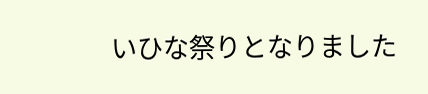いひな祭りとなりました